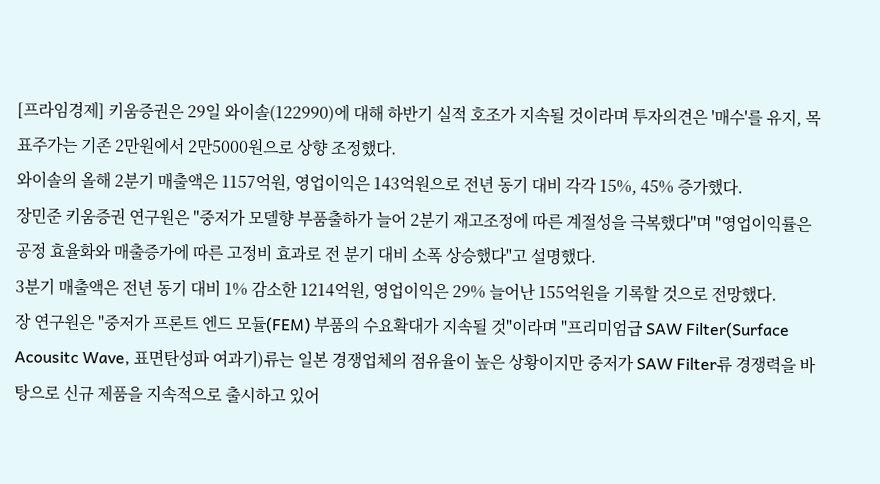[프라임경제] 키움증권은 29일 와이솔(122990)에 대해 하반기 실적 호조가 지속될 것이라며 투자의견은 '매수'를 유지, 목표주가는 기존 2만원에서 2만5000원으로 상향 조정했다.
와이솔의 올해 2분기 매출액은 1157억원, 영업이익은 143억원으로 전년 동기 대비 각각 15%, 45% 증가했다.
장민준 키움증권 연구원은 "중저가 모델향 부품출하가 늘어 2분기 재고조정에 따른 계절성을 극복했다"며 "영업이익률은 공정 효율화와 매출증가에 따른 고정비 효과로 전 분기 대비 소폭 상승했다"고 설명했다.
3분기 매출액은 전년 동기 대비 1% 감소한 1214억원, 영업이익은 29% 늘어난 155억원을 기록할 것으로 전망했다.
장 연구원은 "중저가 프론트 엔드 모듈(FEM) 부품의 수요확대가 지속될 것"이라며 "프리미엄급 SAW Filter(Surface Acousitc Wave, 표면탄성파 여과기)류는 일본 경쟁업체의 점유율이 높은 상황이지만 중저가 SAW Filter류 경쟁력을 바탕으로 신규 제품을 지속적으로 출시하고 있어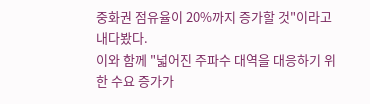중화권 점유율이 20%까지 증가할 것"이라고 내다봤다.
이와 함께 "넓어진 주파수 대역을 대응하기 위한 수요 증가가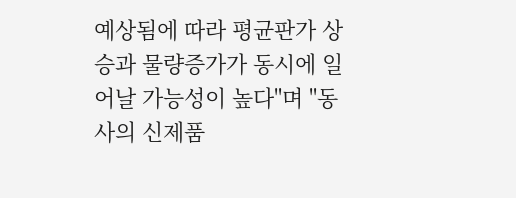예상됨에 따라 평균판가 상승과 물량증가가 동시에 일어날 가능성이 높다"며 "동사의 신제품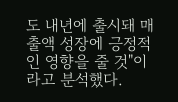도 내년에 출시돼 매출액 성장에 긍정적인 영향을 줄 것"이라고 분석했다.